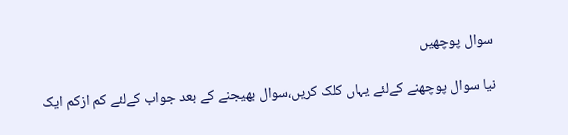سوال پوچھیں

نیا سوال پوچھنے کےلئے یہاں کلک کریں،سوال بھیجنے کے بعد جواب کےلئے کم ازکم ایک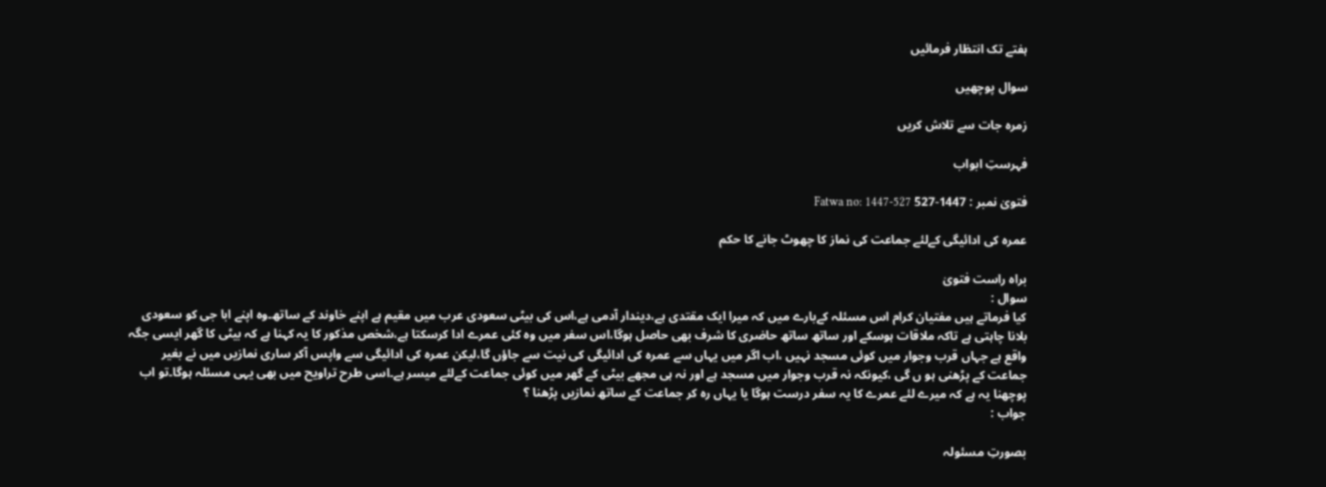ہفتے تک انتظار فرمائیں

سوال پوچھیں

زمرہ جات سے تلاش کریں

فہرستِ ابواب

فتویٰ نمبر : 1447-527 Fatwa no: 1447-527

عمرہ کی ادائیگی کےلئے جماعت کی نماز کا چھوٹ جانے کا حکم

براہ راست فتویٰ
سوال :
کیا فرماتے ہیں مفتیان کرام اس مسئلہ کےبارے میں کہ میرا ایک مقتدی ہے،دیندار آدمی ہے،اس کی بیٹی سعودی عرب میں مقیم ہے اپنے خاوند کے ساتھ۔وہ اپنے ابا جی کو سعودی بلانا چاہتی ہے تاکہ ملاقات ہوسکے اور ساتھ ساتھ حاضری کا شرف بھی حاصل ہوگا،اس سفر میں وہ کئی عمرے ادا کرسکتا ہے،شخص مذکور کا یہ کہنا ہے کہ بیٹی کا گھر ایسی جگہ واقع ہے جہاں قرب وجوار میں کوئی مسجد نہیں ،اب اگر میں یہاں سے عمرہ کی ادائیگی کی نیت سے جاؤں گا،لیکن عمرہ کی ادائیگی سے واپس آکر ساری نمازیں میں نے بغیر جماعت کے پڑھنی ہو ں گی ،کیونکہ نہ قرب وجوار میں مسجد ہے اور نہ ہی مجھے بیٹی کے گھر میں کوئی جماعت کےلئے میسر ہے۔اسی طرح تراویح میں بھی یہی مسئلہ ہوگا۔تو اب پوچھنا یہ ہے کہ میرے لئے عمرے کا یہ سفر درست ہوگا یا یہاں رہ کر جماعت کے ساتھ نمازیں پڑھنا ؟
جواب :

بصورتِ مسئولہ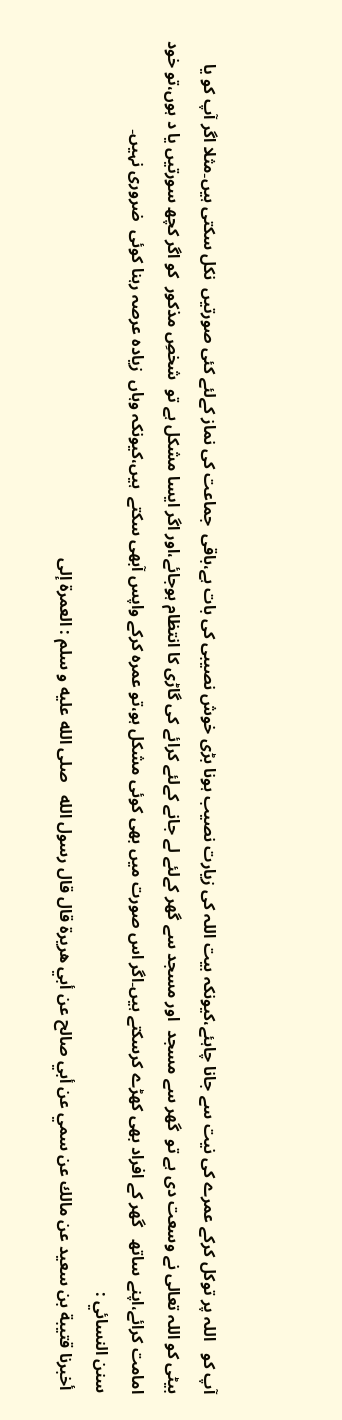آپ کو   اللہ پر توکل کرکے عمرے کی نیت سے جانا چاہئے،کیونکہ بیت اللہ کی زیارت نصیب ہونا بڑی خوش نصیبی کی بات ہے،باقی  جماعت کی نماز کےلئے کئی صورتیں  نکل سکتی ہیں۔مثلا اگر آپ کو یا بیٹی کو اللہ تعالی نے وسعت دی ہے تو  گھر سے مسجد  اور مسجد سے گھر کےلئے لے جانے کےلئے کرائے کی گاڑی کا انتظام ہوجائے،اور اگر ایسا مشکل ہے تو  شخصِ مذکور  کو اگر کچھ سورتیں یا د ہوں،تو خود امامت کرائے،اپنے ساتھ   گھر کے افراد بھی کھڑے کرسکتے ہیں۔اگر اس صورت میں بھی کوئی مشکل ہو،تو عمرہ کرکے واپس آبھی سکتے  ہیں،کیونکہ وہاں  زیادہ عرصہ رہنا کوئی  ضروری نہیں۔
سنن النسائي :
 أخبرنا قتيبة بن سعيد عن مالك عن سمي عن أبي صالح عن أبي هريرة قال قال رسول الله   صلى الله عليه و سلم : العمرة إلى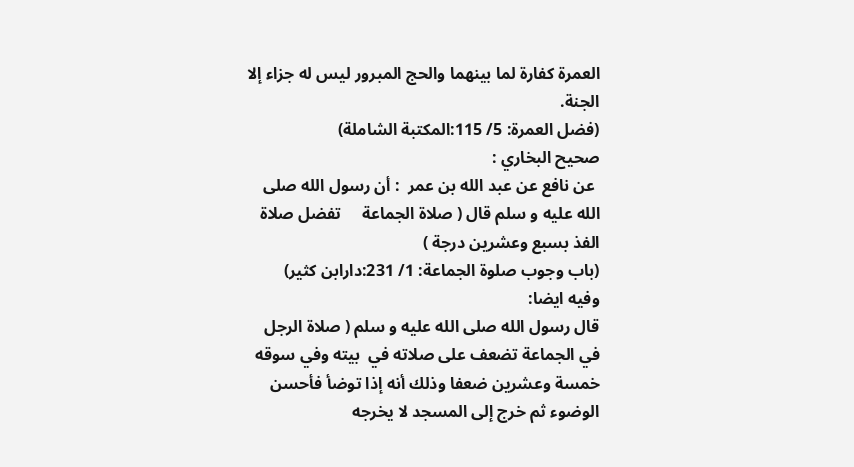العمرة كفارة لما بينهما والحج المبرور ليس له جزاء إلا الجنة.
(فضل العمرة: 5/ 115:المكتبة الشاملة)
صحيح البخاري :
 عن نافع عن عبد الله بن عمر  : أن رسول الله صلى الله عليه و سلم قال ( صلاة الجماعة     تفضل صلاة الفذ بسبع وعشرين درجة )
(باب وجوب صلوة الجماعة: 1/ 231:دارابن كثير)
وفيه ايضا:
قال رسول الله صلى الله عليه و سلم ( صلاة الرجل في الجماعة تضعف على صلاته في  بيته وفي سوقه خمسة وعشرين ضعفا وذلك أنه إذا توضأ فأحسن الوضوء ثم خرج إلى المسجد لا يخرجه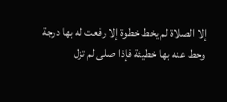إلا الصلاة لم يخط خطوة إلا رفعت له بها درجة وحط عنه بها خطيئة فإذا صلى لم تزل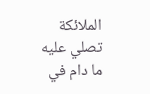الملائكة تصلي عليه ما دام في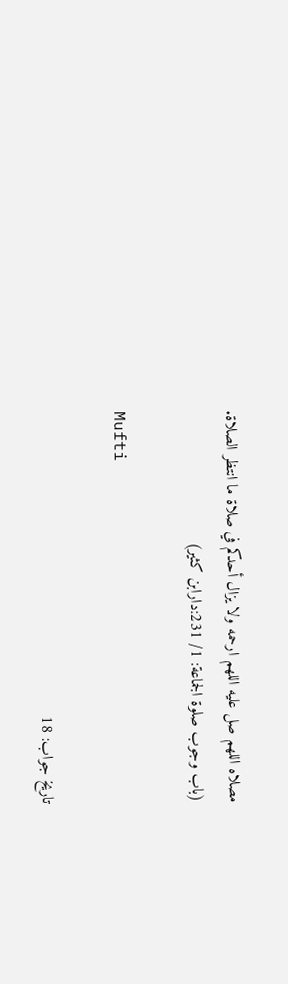مصلاه اللهم صل عليه اللهم ارحمه ولا يزال أحدكم في صلاة ما انتظر الصلاة.
(باب وجوب صلوة الجماعة: 1/ 231:دارابن كثير)

Mufti

تاریخ جواب: 18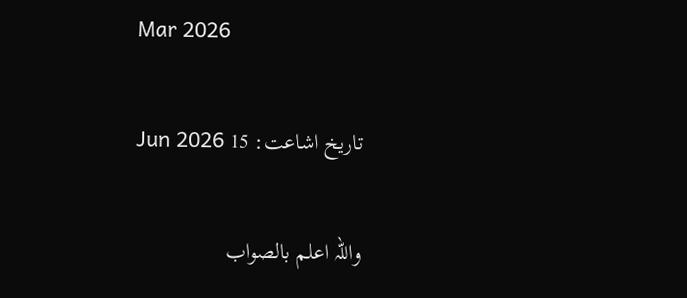Mar 2026

تاریخ اشاعت: 15 Jun 2026

واللہ اعلم بالصواب